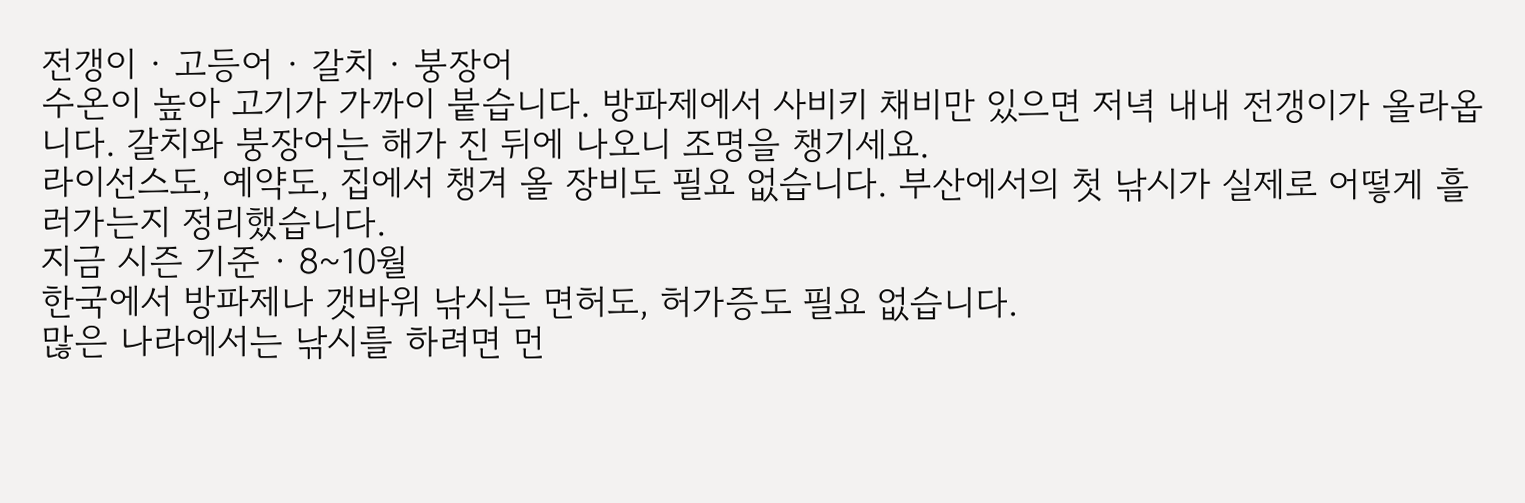전갱이 · 고등어 · 갈치 · 붕장어
수온이 높아 고기가 가까이 붙습니다. 방파제에서 사비키 채비만 있으면 저녁 내내 전갱이가 올라옵니다. 갈치와 붕장어는 해가 진 뒤에 나오니 조명을 챙기세요.
라이선스도, 예약도, 집에서 챙겨 올 장비도 필요 없습니다. 부산에서의 첫 낚시가 실제로 어떻게 흘러가는지 정리했습니다.
지금 시즌 기준 · 8~10월
한국에서 방파제나 갯바위 낚시는 면허도, 허가증도 필요 없습니다.
많은 나라에서는 낚시를 하려면 먼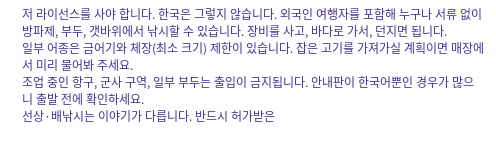저 라이선스를 사야 합니다. 한국은 그렇지 않습니다. 외국인 여행자를 포함해 누구나 서류 없이 방파제, 부두, 갯바위에서 낚시할 수 있습니다. 장비를 사고, 바다로 가서, 던지면 됩니다.
일부 어종은 금어기와 체장(최소 크기) 제한이 있습니다. 잡은 고기를 가져가실 계획이면 매장에서 미리 물어봐 주세요.
조업 중인 항구, 군사 구역, 일부 부두는 출입이 금지됩니다. 안내판이 한국어뿐인 경우가 많으니 출발 전에 확인하세요.
선상·배낚시는 이야기가 다릅니다. 반드시 허가받은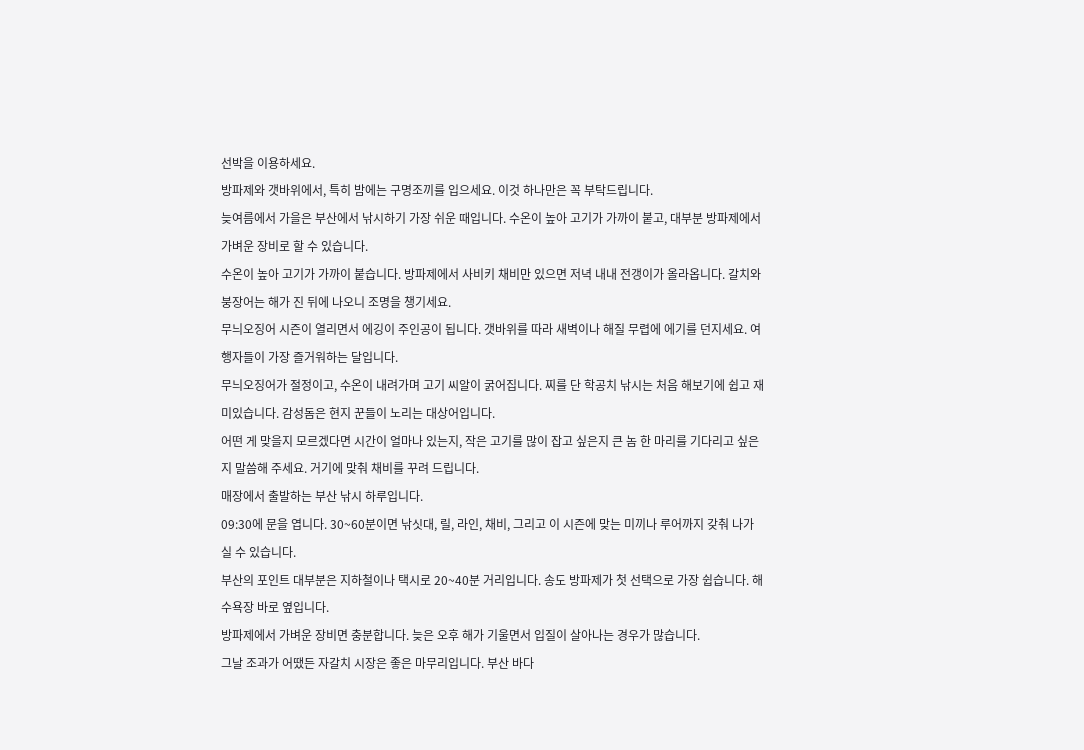선박을 이용하세요.
방파제와 갯바위에서, 특히 밤에는 구명조끼를 입으세요. 이것 하나만은 꼭 부탁드립니다.
늦여름에서 가을은 부산에서 낚시하기 가장 쉬운 때입니다. 수온이 높아 고기가 가까이 붙고, 대부분 방파제에서 가벼운 장비로 할 수 있습니다.
수온이 높아 고기가 가까이 붙습니다. 방파제에서 사비키 채비만 있으면 저녁 내내 전갱이가 올라옵니다. 갈치와 붕장어는 해가 진 뒤에 나오니 조명을 챙기세요.
무늬오징어 시즌이 열리면서 에깅이 주인공이 됩니다. 갯바위를 따라 새벽이나 해질 무렵에 에기를 던지세요. 여행자들이 가장 즐거워하는 달입니다.
무늬오징어가 절정이고, 수온이 내려가며 고기 씨알이 굵어집니다. 찌를 단 학공치 낚시는 처음 해보기에 쉽고 재미있습니다. 감성돔은 현지 꾼들이 노리는 대상어입니다.
어떤 게 맞을지 모르겠다면 시간이 얼마나 있는지, 작은 고기를 많이 잡고 싶은지 큰 놈 한 마리를 기다리고 싶은지 말씀해 주세요. 거기에 맞춰 채비를 꾸려 드립니다.
매장에서 출발하는 부산 낚시 하루입니다.
09:30에 문을 엽니다. 30~60분이면 낚싯대, 릴, 라인, 채비, 그리고 이 시즌에 맞는 미끼나 루어까지 갖춰 나가실 수 있습니다.
부산의 포인트 대부분은 지하철이나 택시로 20~40분 거리입니다. 송도 방파제가 첫 선택으로 가장 쉽습니다. 해수욕장 바로 옆입니다.
방파제에서 가벼운 장비면 충분합니다. 늦은 오후 해가 기울면서 입질이 살아나는 경우가 많습니다.
그날 조과가 어땠든 자갈치 시장은 좋은 마무리입니다. 부산 바다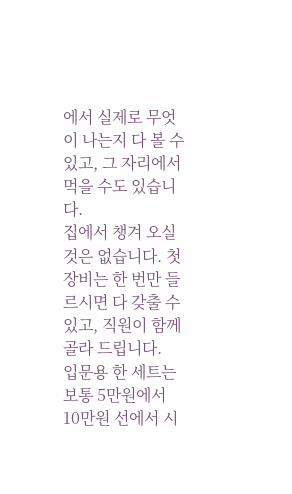에서 실제로 무엇이 나는지 다 볼 수 있고, 그 자리에서 먹을 수도 있습니다.
집에서 챙겨 오실 것은 없습니다. 첫 장비는 한 번만 들르시면 다 갖출 수 있고, 직원이 함께 골라 드립니다.
입문용 한 세트는 보통 5만원에서 10만원 선에서 시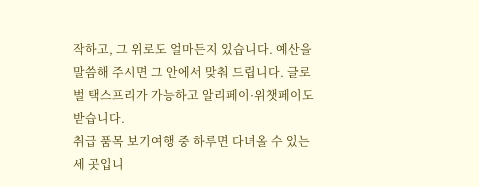작하고, 그 위로도 얼마든지 있습니다. 예산을 말씀해 주시면 그 안에서 맞춰 드립니다. 글로벌 택스프리가 가능하고 알리페이·위챗페이도 받습니다.
취급 품목 보기여행 중 하루면 다녀올 수 있는 세 곳입니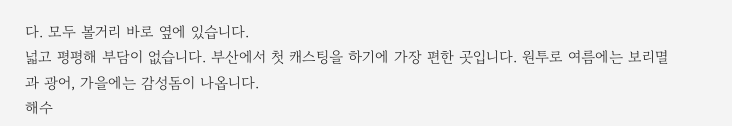다. 모두 볼거리 바로 옆에 있습니다.
넓고 평평해 부담이 없습니다. 부산에서 첫 캐스팅을 하기에 가장 편한 곳입니다. 원투로 여름에는 보리멸과 광어, 가을에는 감성돔이 나옵니다.
해수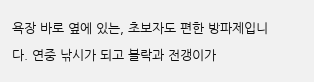욕장 바로 옆에 있는, 초보자도 편한 방파제입니다. 연중 낚시가 되고 볼락과 전갱이가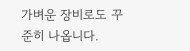가벼운 장비로도 꾸준히 나옵니다.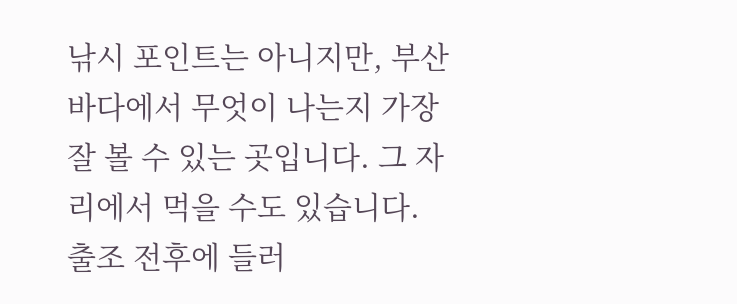낚시 포인트는 아니지만, 부산 바다에서 무엇이 나는지 가장 잘 볼 수 있는 곳입니다. 그 자리에서 먹을 수도 있습니다. 출조 전후에 들러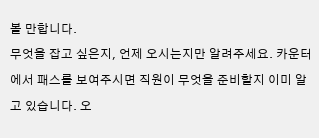볼 만합니다.
무엇을 잡고 싶은지, 언제 오시는지만 알려주세요. 카운터에서 패스를 보여주시면 직원이 무엇을 준비할지 이미 알고 있습니다. 오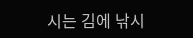시는 김에 낚시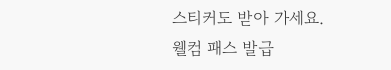스티커도 받아 가세요.
웰컴 패스 발급